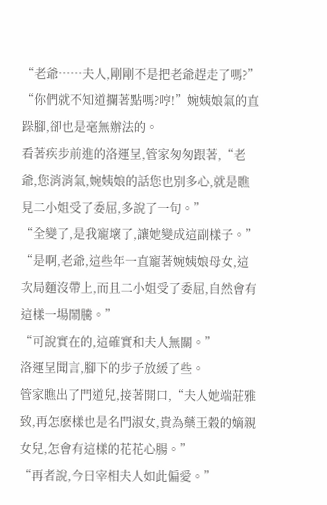“老爺……夫人,剛剛不是把老爺趕走了嗎?”
“你們就不知道攔著點嗎?哼!”婉姨娘氣的直跺腳,卻也是毫無辦法的。
看著疾步前進的洛運呈,管家匆匆跟著,“老爺,您消消氣,婉姨娘的話您也別多心,就是瞧見二小姐受了委屈,多說了一句。”
“全變了,是我寵壞了,讓她變成這副樣子。”
“是啊,老爺,這些年一直寵著婉姨娘母女,這次局麵沒帶上,而且二小姐受了委屈,自然會有這樣一場鬧騰。”
“可說實在的,這確實和夫人無關。”
洛運呈聞言,腳下的步子放緩了些。
管家瞧出了門道兒,接著開口,“夫人她端莊雅致,再怎麽樣也是名門淑女,貴為藥王穀的嫡親女兒,怎會有這樣的花花心腸。”
“再者說,今日宰相夫人如此偏愛。”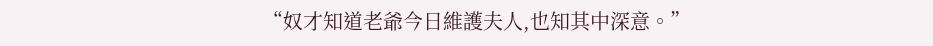“奴才知道老爺今日維護夫人,也知其中深意。”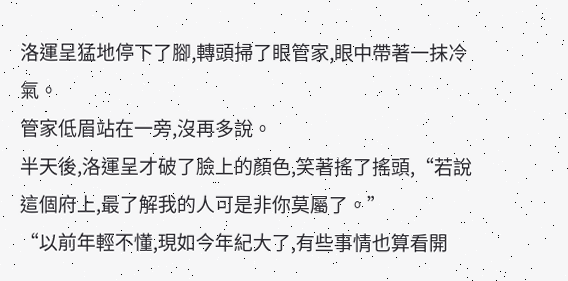洛運呈猛地停下了腳,轉頭掃了眼管家,眼中帶著一抹冷氣。
管家低眉站在一旁,沒再多說。
半天後,洛運呈才破了臉上的顏色,笑著搖了搖頭,“若說這個府上,最了解我的人可是非你莫屬了。”
“以前年輕不懂,現如今年紀大了,有些事情也算看開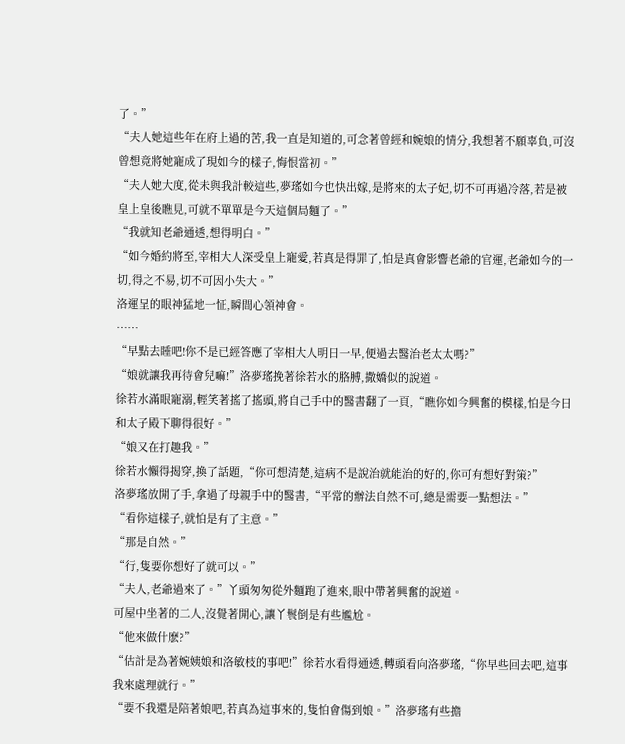了。”
“夫人她這些年在府上過的苦,我一直是知道的,可念著曾經和婉娘的情分,我想著不願辜負,可沒曾想竟將她寵成了現如今的樣子,悔恨當初。”
“夫人她大度,從未與我計較這些,夢瑤如今也快出嫁,是將來的太子妃,切不可再過冷落,若是被皇上皇後瞧見,可就不單單是今天這個局麵了。”
“我就知老爺通透,想得明白。”
“如今婚約將至,宰相大人深受皇上寵愛,若真是得罪了,怕是真會影響老爺的官運,老爺如今的一切,得之不易,切不可因小失大。”
洛運呈的眼神猛地一怔,瞬間心領神會。
……
“早點去睡吧!你不是已經答應了宰相大人明日一早,便過去醫治老太太嗎?”
“娘就讓我再待會兒嘛!”洛夢瑤挽著徐若水的胳膊,撒嬌似的說道。
徐若水滿眼寵溺,輕笑著搖了搖頭,將自己手中的醫書翻了一頁,“瞧你如今興奮的模樣,怕是今日和太子殿下聊得很好。”
“娘又在打趣我。”
徐若水懶得揭穿,換了話題,“你可想清楚,這病不是說治就能治的好的,你可有想好對策?”
洛夢瑤放開了手,拿過了母親手中的醫書,“平常的辦法自然不可,總是需要一點想法。”
“看你這樣子,就怕是有了主意。”
“那是自然。”
“行,隻要你想好了就可以。”
“夫人,老爺過來了。”丫頭匆匆從外麵跑了進來,眼中帶著興奮的說道。
可屋中坐著的二人,沒覺著開心,讓丫鬟倒是有些尷尬。
“他來做什麽?”
“估計是為著婉姨娘和洛敏枝的事吧!”徐若水看得通透,轉頭看向洛夢瑤,“你早些回去吧,這事我來處理就行。”
“要不我還是陪著娘吧,若真為這事來的,隻怕會傷到娘。”洛夢瑤有些擔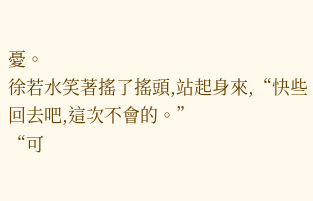憂。
徐若水笑著搖了搖頭,站起身來,“快些回去吧,這次不會的。”
“可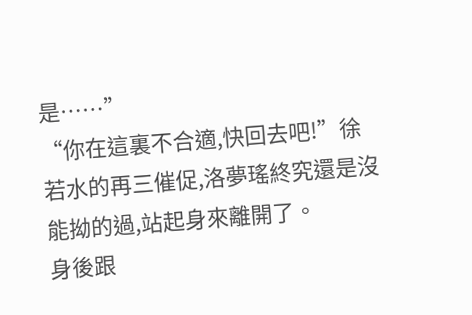是……”
“你在這裏不合適,快回去吧!”徐若水的再三催促,洛夢瑤終究還是沒能拗的過,站起身來離開了。
身後跟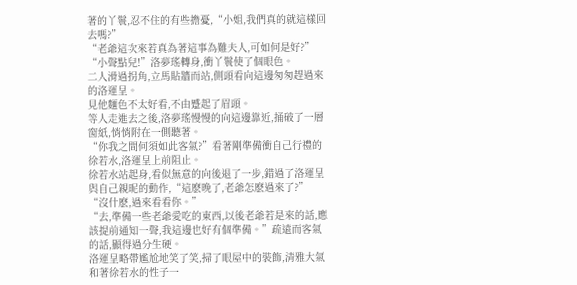著的丫鬟,忍不住的有些擔憂,“小姐,我們真的就這樣回去嗎?”
“老爺這次來若真為著這事為難夫人,可如何是好?”
“小聲點兒!”洛夢瑤轉身,衝丫鬟使了個眼色。
二人滑過拐角,立馬貼牆而站,側頭看向這邊匆匆趕過來的洛運呈。
見他麵色不太好看,不由蹙起了眉頭。
等人走進去之後,洛夢瑤慢慢的向這邊靠近,捅破了一層窗紙,悄悄附在一側聽著。
“你我之間何須如此客氣?”看著剛準備衝自己行禮的徐若水,洛運呈上前阻止。
徐若水站起身,看似無意的向後退了一步,錯過了洛運呈與自己親昵的動作,“這麽晚了,老爺怎麽過來了?”
“沒什麽,過來看看你。”
“去,準備一些老爺愛吃的東西,以後老爺若是來的話,應該提前通知一聲,我這邊也好有個準備。”疏遠而客氣的話,顯得過分生硬。
洛運呈略帶尷尬地笑了笑,掃了眼屋中的裝飾,清雅大氣和著徐若水的性子一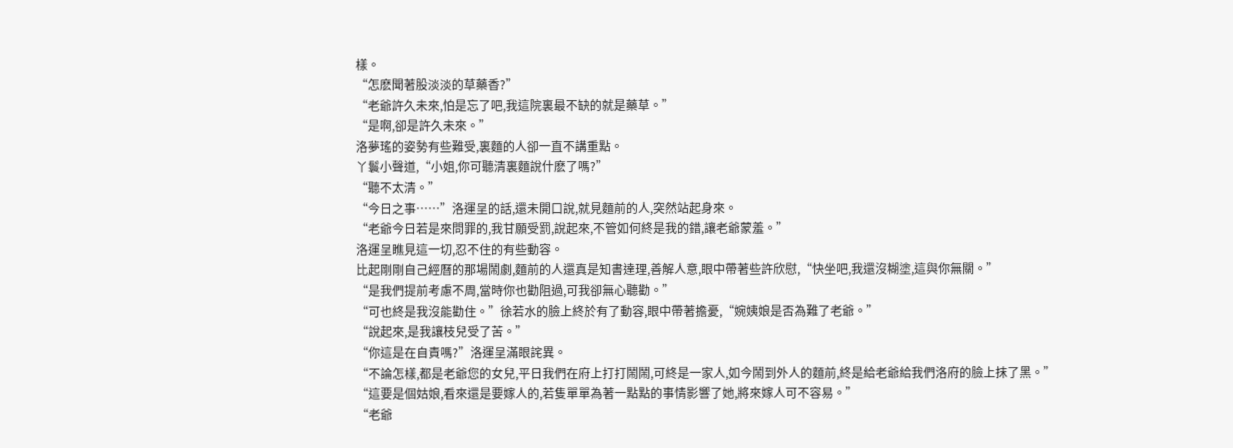樣。
“怎麽聞著股淡淡的草藥香?”
“老爺許久未來,怕是忘了吧,我這院裏最不缺的就是藥草。”
“是啊,卻是許久未來。”
洛夢瑤的姿勢有些難受,裏麵的人卻一直不講重點。
丫鬟小聲道,“小姐,你可聽清裏麵說什麽了嗎?”
“聽不太清。”
“今日之事……”洛運呈的話,還未開口說,就見麵前的人,突然站起身來。
“老爺今日若是來問罪的,我甘願受罰,說起來,不管如何終是我的錯,讓老爺蒙羞。”
洛運呈瞧見這一切,忍不住的有些動容。
比起剛剛自己經曆的那場鬧劇,麵前的人還真是知書達理,善解人意,眼中帶著些許欣慰,“快坐吧,我還沒糊塗,這與你無關。”
“是我們提前考慮不周,當時你也勸阻過,可我卻無心聽勸。”
“可也終是我沒能勸住。”徐若水的臉上終於有了動容,眼中帶著擔憂,“婉姨娘是否為難了老爺。”
“說起來,是我讓枝兒受了苦。”
“你這是在自責嗎?”洛運呈滿眼詫異。
“不論怎樣,都是老爺您的女兒,平日我們在府上打打鬧鬧,可終是一家人,如今鬧到外人的麵前,終是給老爺給我們洛府的臉上抹了黑。”
“這要是個姑娘,看來還是要嫁人的,若隻單單為著一點點的事情影響了她,將來嫁人可不容易。”
“老爺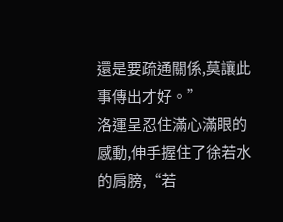還是要疏通關係,莫讓此事傳出才好。”
洛運呈忍住滿心滿眼的感動,伸手握住了徐若水的肩膀,“若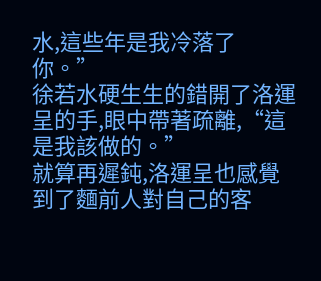水,這些年是我冷落了你。”
徐若水硬生生的錯開了洛運呈的手,眼中帶著疏離,“這是我該做的。”
就算再遲鈍,洛運呈也感覺到了麵前人對自己的客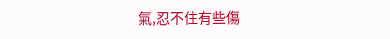氣,忍不住有些傷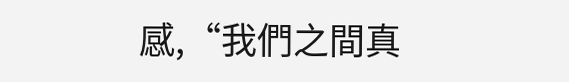感,“我們之間真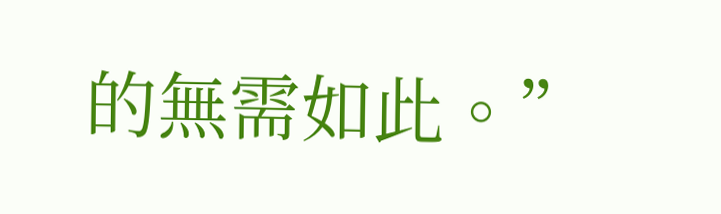的無需如此。”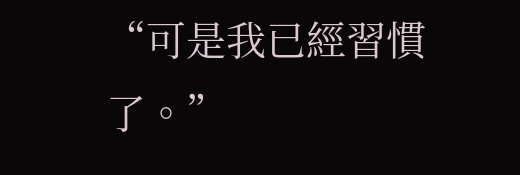“可是我已經習慣了。”